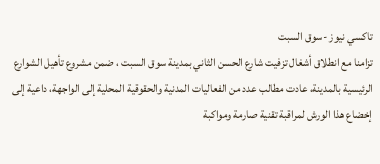تاكسي نيوز -سوق السبت
تزامنا مع انطلاق أشغال تزفيت شارع الحسن الثاني بمدينة سوق السبت ، ضمن مشروع تأهيل الشوارع الرئيسية بالمدينة، عادت مطالب عدد من الفعاليات المدنية والحقوقية المحلية إلى الواجهة، داعية إلى إخضاع هذا الورش لمراقبة تقنية صارمة ومواكبة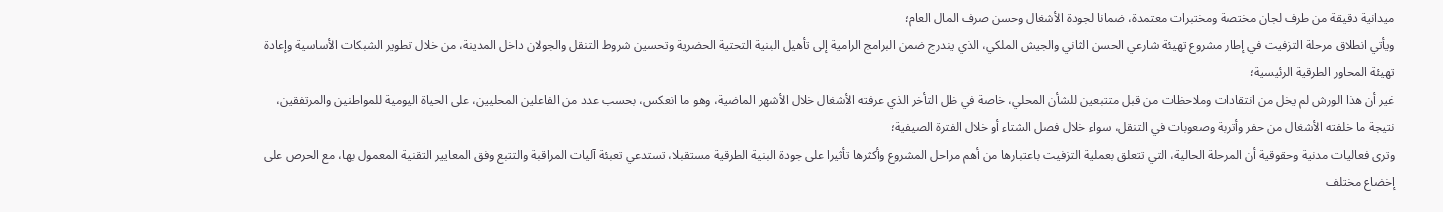ميدانية دقيقة من طرف لجان مختصة ومختبرات معتمدة، ضمانا لجودة الأشغال وحسن صرف المال العام؛
ويأتي انطلاق مرحلة التزفيت في إطار مشروع تهيئة شارعي الحسن الثاني والجيش الملكي، الذي يندرج ضمن البرامج الرامية إلى تأهيل البنية التحتية الحضرية وتحسين شروط التنقل والجولان داخل المدينة، من خلال تطوير الشبكات الأساسية وإعادة تهيئة المحاور الطرقية الرئيسية؛
غير أن هذا الورش لم يخل من انتقادات وملاحظات من قبل متتبعين للشأن المحلي، خاصة في ظل التأخر الذي عرفته الأشغال خلال الأشهر الماضية، وهو ما انعكس، بحسب عدد من الفاعلين المحليين، على الحياة اليومية للمواطنين والمرتفقين، نتيجة ما خلفته الأشغال من حفر وأتربة وصعوبات في التنقل، سواء خلال فصل الشتاء أو خلال الفترة الصيفية؛
وترى فعاليات مدنية وحقوقية أن المرحلة الحالية، التي تتعلق بعملية التزفيت باعتبارها من أهم مراحل المشروع وأكثرها تأثيرا على جودة البنية الطرقية مستقبلا، تستدعي تعبئة آليات المراقبة والتتبع وفق المعايير التقنية المعمول بها، مع الحرص على إخضاع مختلف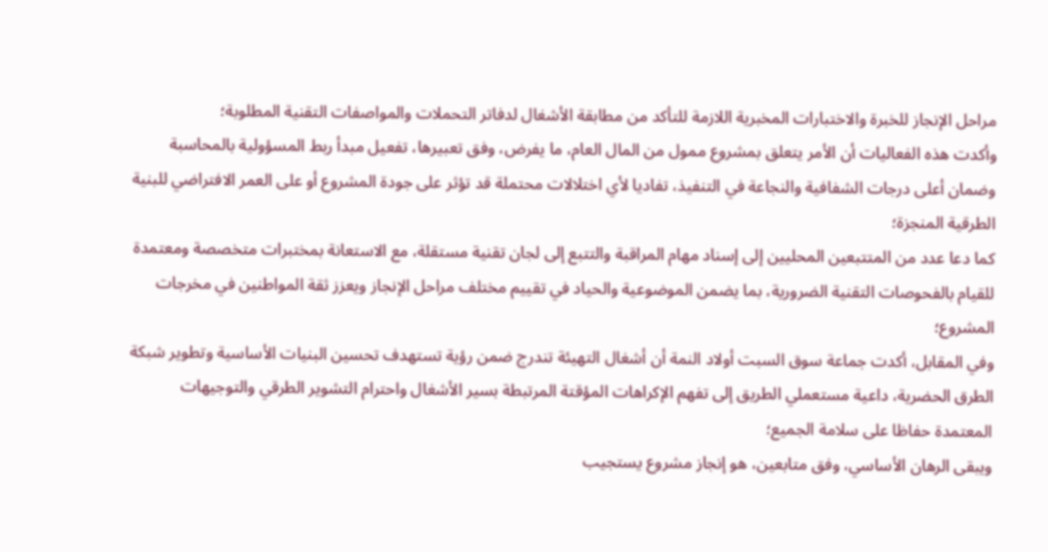مراحل الإنجاز للخبرة والاختبارات المخبرية اللازمة للتأكد من مطابقة الأشغال لدفاتر التحملات والمواصفات التقنية المطلوبة؛
وأكدت هذه الفعاليات أن الأمر يتعلق بمشروع ممول من المال العام، ما يفرض، وفق تعبيرها، تفعيل مبدأ ربط المسؤولية بالمحاسبة وضمان أعلى درجات الشفافية والنجاعة في التنفيذ، تفاديا لأي اختلالات محتملة قد تؤثر على جودة المشروع أو على العمر الافتراضي للبنية الطرقية المنجزة؛
كما دعا عدد من المتتبعين المحليين إلى إسناد مهام المراقبة والتتبع إلى لجان تقنية مستقلة، مع الاستعانة بمختبرات متخصصة ومعتمدة للقيام بالفحوصات التقنية الضرورية، بما يضمن الموضوعية والحياد في تقييم مختلف مراحل الإنجاز ويعزز ثقة المواطنين في مخرجات المشروع؛
وفي المقابل، أكدت جماعة سوق السبت أولاد النمة أن أشغال التهيئة تندرج ضمن رؤية تستهدف تحسين البنيات الأساسية وتطوير شبكة الطرق الحضرية، داعية مستعملي الطريق إلى تفهم الإكراهات المؤقتة المرتبطة بسير الأشغال واحترام التشوير الطرقي والتوجيهات المعتمدة حفاظا على سلامة الجميع؛
ويبقى الرهان الأساسي، وفق متابعين، هو إنجاز مشروع يستجيب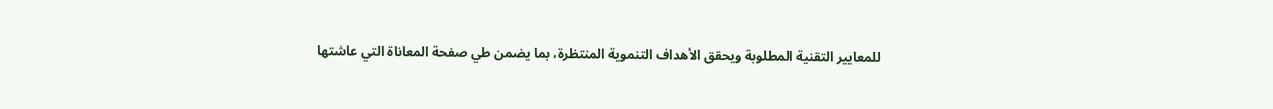للمعايير التقنية المطلوبة ويحقق الأهداف التنموية المنتظرة، بما يضمن طي صفحة المعاناة التي عاشتها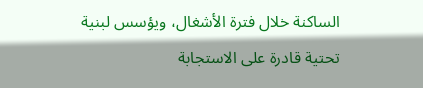الساكنة خلال فترة الأشغال، ويؤسس لبنية تحتية قادرة على الاستجابة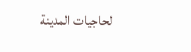لحاجيات المدينة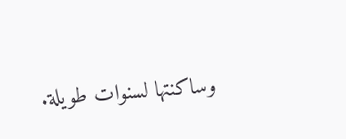وساكنتها لسنوات طويلة.